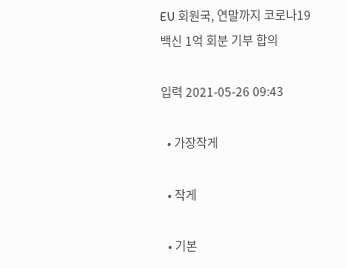EU 회원국, 연말까지 코로나19 백신 1억 회분 기부 합의

입력 2021-05-26 09:43

  • 가장작게

  • 작게

  • 기본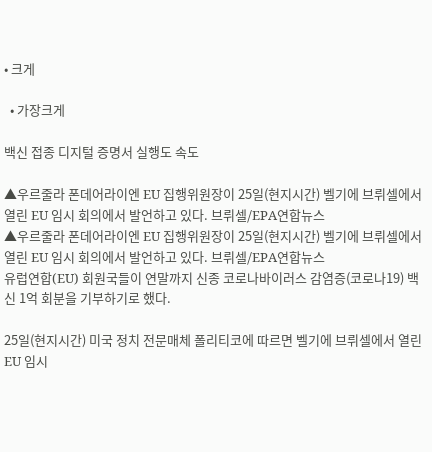• 크게

  • 가장크게

백신 접종 디지털 증명서 실행도 속도

▲우르줄라 폰데어라이엔 EU 집행위원장이 25일(현지시간) 벨기에 브뤼셀에서 열린 EU 임시 회의에서 발언하고 있다. 브뤼셀/EPA연합뉴스
▲우르줄라 폰데어라이엔 EU 집행위원장이 25일(현지시간) 벨기에 브뤼셀에서 열린 EU 임시 회의에서 발언하고 있다. 브뤼셀/EPA연합뉴스
유럽연합(EU) 회원국들이 연말까지 신종 코로나바이러스 감염증(코로나19) 백신 1억 회분을 기부하기로 했다.

25일(현지시간) 미국 정치 전문매체 폴리티코에 따르면 벨기에 브뤼셀에서 열린 EU 임시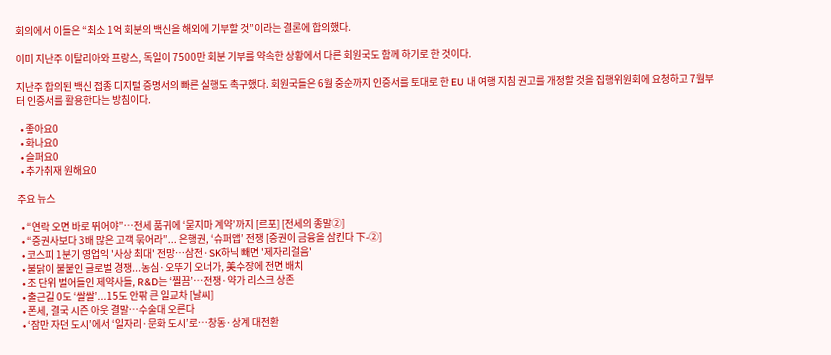회의에서 이들은 “최소 1억 회분의 백신을 해외에 기부할 것”이라는 결론에 합의했다.

이미 지난주 이탈리아와 프랑스, 독일이 7500만 회분 기부를 약속한 상황에서 다른 회원국도 함께 하기로 한 것이다.

지난주 합의된 백신 접종 디지털 증명서의 빠른 실행도 촉구했다. 회원국들은 6월 중순까지 인증서를 토대로 한 EU 내 여행 지침 권고를 개정할 것을 집행위원회에 요청하고 7월부터 인증서를 활용한다는 방침이다.

  • 좋아요0
  • 화나요0
  • 슬퍼요0
  • 추가취재 원해요0

주요 뉴스

  • “연락 오면 바로 뛰어야”⋯전세 품귀에 ‘묻지마 계약’까지 [르포] [전세의 종말②]
  • “증권사보다 3배 많은 고객 묶어라”... 은행권, ‘슈퍼앱’ 전쟁 [증권이 금융을 삼킨다 下-②]
  • 코스피 1분기 영업익 '사상 최대' 전망…삼전·SK하닉 빼면 '제자리걸음'
  • 불닭이 불붙인 글로벌 경쟁...농심·오뚜기 오너가, 美수장에 전면 배치
  • 조 단위 벌어들인 제약사들, R&D는 ‘찔끔’…전쟁·약가 리스크 상존
  • 출근길 0도 ‘쌀쌀’...15도 안팎 큰 일교차 [날씨]
  • 폰세, 결국 시즌 아웃 결말…수술대 오른다
  • ‘잠만 자던 도시’에서 ‘일자리·문화 도시’로⋯창동·상계 대전환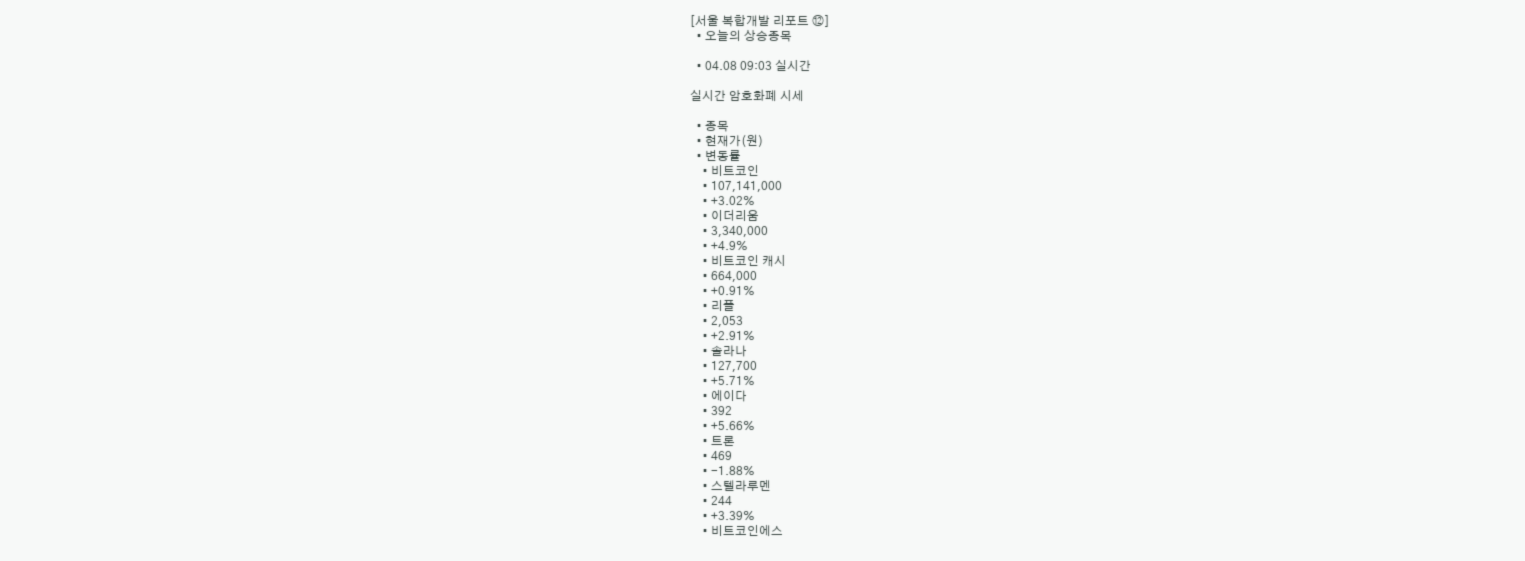[서울 복합개발 리포트 ⑫]
  • 오늘의 상승종목

  • 04.08 09:03 실시간

실시간 암호화폐 시세

  • 종목
  • 현재가(원)
  • 변동률
    • 비트코인
    • 107,141,000
    • +3.02%
    • 이더리움
    • 3,340,000
    • +4.9%
    • 비트코인 캐시
    • 664,000
    • +0.91%
    • 리플
    • 2,053
    • +2.91%
    • 솔라나
    • 127,700
    • +5.71%
    • 에이다
    • 392
    • +5.66%
    • 트론
    • 469
    • -1.88%
    • 스텔라루멘
    • 244
    • +3.39%
    • 비트코인에스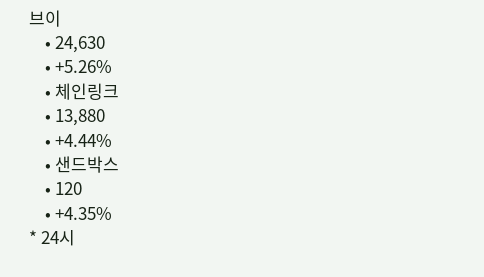브이
    • 24,630
    • +5.26%
    • 체인링크
    • 13,880
    • +4.44%
    • 샌드박스
    • 120
    • +4.35%
* 24시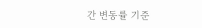간 변동률 기준